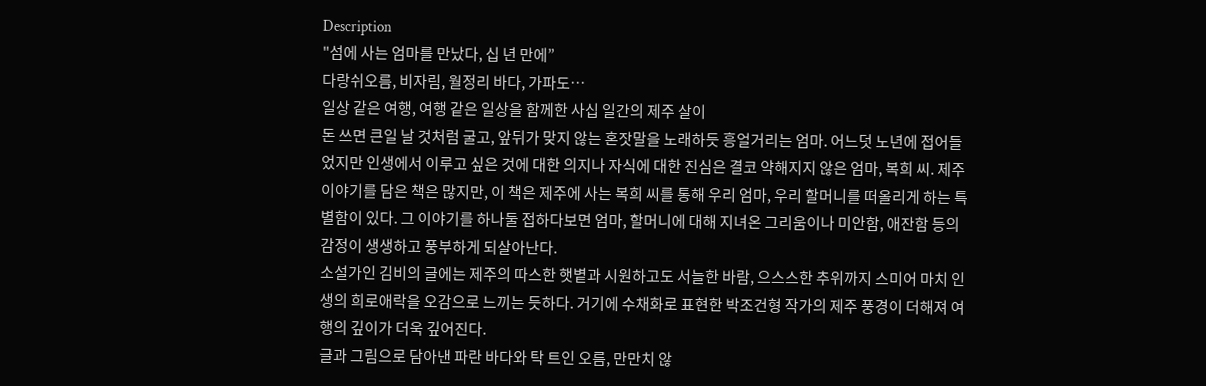Description
"섬에 사는 엄마를 만났다, 십 년 만에”
다랑쉬오름, 비자림, 월정리 바다, 가파도…
일상 같은 여행, 여행 같은 일상을 함께한 사십 일간의 제주 살이
돈 쓰면 큰일 날 것처럼 굴고, 앞뒤가 맞지 않는 혼잣말을 노래하듯 흥얼거리는 엄마. 어느덧 노년에 접어들었지만 인생에서 이루고 싶은 것에 대한 의지나 자식에 대한 진심은 결코 약해지지 않은 엄마, 복희 씨. 제주 이야기를 담은 책은 많지만, 이 책은 제주에 사는 복희 씨를 통해 우리 엄마, 우리 할머니를 떠올리게 하는 특별함이 있다. 그 이야기를 하나둘 접하다보면 엄마, 할머니에 대해 지녀온 그리움이나 미안함, 애잔함 등의 감정이 생생하고 풍부하게 되살아난다.
소설가인 김비의 글에는 제주의 따스한 햇볕과 시원하고도 서늘한 바람, 으스스한 추위까지 스미어 마치 인생의 희로애락을 오감으로 느끼는 듯하다. 거기에 수채화로 표현한 박조건형 작가의 제주 풍경이 더해져 여행의 깊이가 더욱 깊어진다.
글과 그림으로 담아낸 파란 바다와 탁 트인 오름, 만만치 않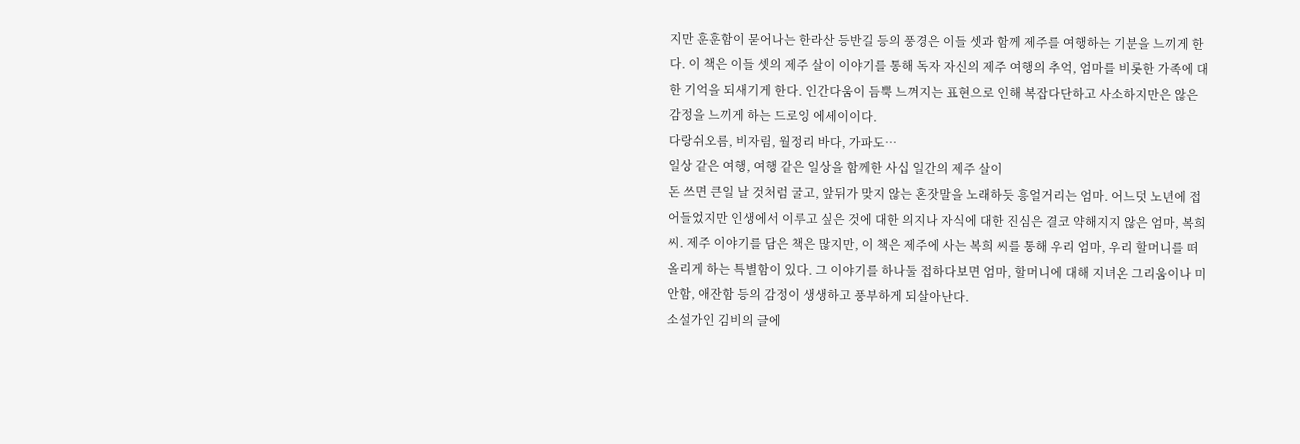지만 훈훈함이 묻어나는 한라산 등반길 등의 풍경은 이들 셋과 함께 제주를 여행하는 기분을 느끼게 한다. 이 책은 이들 셋의 제주 살이 이야기를 통해 독자 자신의 제주 여행의 추억, 엄마를 비롯한 가족에 대한 기억을 되새기게 한다. 인간다움이 듬뿍 느껴지는 표현으로 인해 복잡다단하고 사소하지만은 않은 감정을 느끼게 하는 드로잉 에세이이다.
다랑쉬오름, 비자림, 월정리 바다, 가파도…
일상 같은 여행, 여행 같은 일상을 함께한 사십 일간의 제주 살이
돈 쓰면 큰일 날 것처럼 굴고, 앞뒤가 맞지 않는 혼잣말을 노래하듯 흥얼거리는 엄마. 어느덧 노년에 접어들었지만 인생에서 이루고 싶은 것에 대한 의지나 자식에 대한 진심은 결코 약해지지 않은 엄마, 복희 씨. 제주 이야기를 담은 책은 많지만, 이 책은 제주에 사는 복희 씨를 통해 우리 엄마, 우리 할머니를 떠올리게 하는 특별함이 있다. 그 이야기를 하나둘 접하다보면 엄마, 할머니에 대해 지녀온 그리움이나 미안함, 애잔함 등의 감정이 생생하고 풍부하게 되살아난다.
소설가인 김비의 글에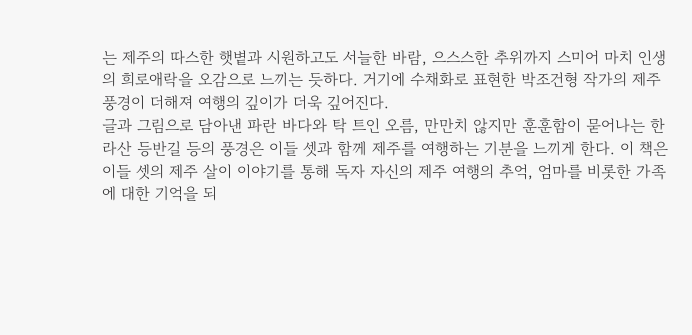는 제주의 따스한 햇볕과 시원하고도 서늘한 바람, 으스스한 추위까지 스미어 마치 인생의 희로애락을 오감으로 느끼는 듯하다. 거기에 수채화로 표현한 박조건형 작가의 제주 풍경이 더해져 여행의 깊이가 더욱 깊어진다.
글과 그림으로 담아낸 파란 바다와 탁 트인 오름, 만만치 않지만 훈훈함이 묻어나는 한라산 등반길 등의 풍경은 이들 셋과 함께 제주를 여행하는 기분을 느끼게 한다. 이 책은 이들 셋의 제주 살이 이야기를 통해 독자 자신의 제주 여행의 추억, 엄마를 비롯한 가족에 대한 기억을 되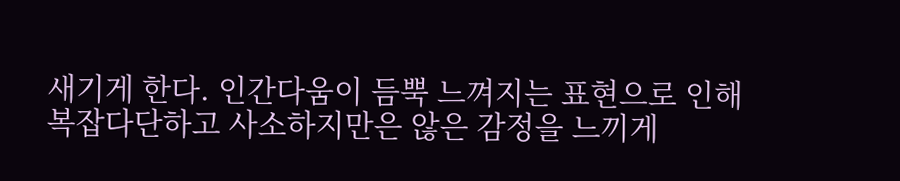새기게 한다. 인간다움이 듬뿍 느껴지는 표현으로 인해 복잡다단하고 사소하지만은 않은 감정을 느끼게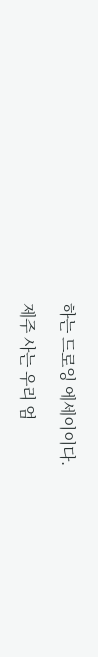하는 드로잉 에세이이다.

제주 사는 우리 엄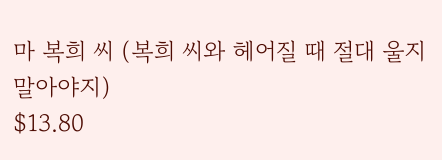마 복희 씨 (복희 씨와 헤어질 때 절대 울지 말아야지)
$13.80